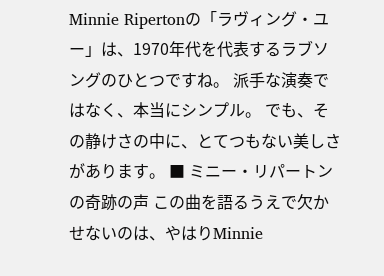Minnie Ripertonの「ラヴィング・ユー」は、1970年代を代表するラブソングのひとつですね。 派手な演奏ではなく、本当にシンプル。 でも、その静けさの中に、とてつもない美しさがあります。 ■ ミニー・リパートンの奇跡の声 この曲を語るうえで欠かせないのは、やはりMinnie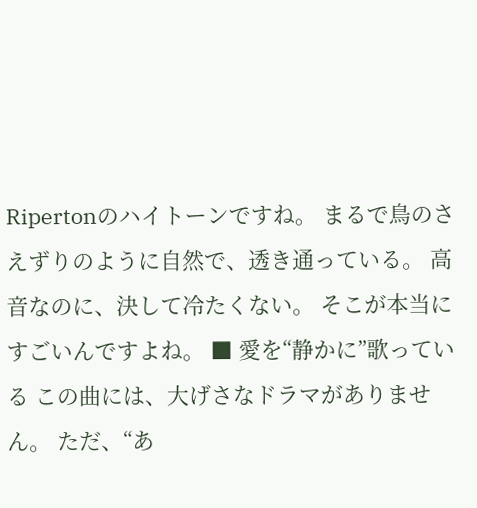Ripertonのハイトーンですね。 まるで鳥のさえずりのように自然で、透き通っている。 高音なのに、決して冷たくない。 そこが本当にすごいんですよね。 ■ 愛を“静かに”歌っている この曲には、大げさなドラマがありません。 ただ、“あ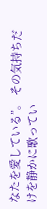なたを愛している”。 その気持ちだけを静かに歌ってい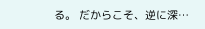る。 だからこそ、逆に深…